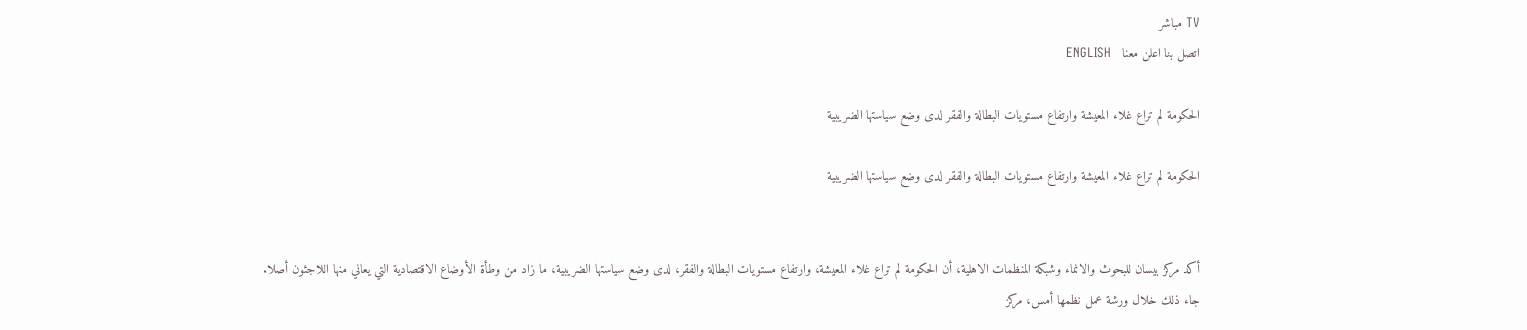TV مباشر
اتصل بنا اعلن معنا   ENGLISH

الحكومة لم تراع غلاء المعيشة وارتفاع مستويات البطالة والفقر لدى وضع سياستها الضريبية

الحكومة لم تراع غلاء المعيشة وارتفاع مستويات البطالة والفقر لدى وضع سياستها الضريبية


أكد مركز بيسان للبحوث والانماء وشبكة المنظمات الاهلية، أن الحكومة لم تراع غلاء المعيشة، وارتفاع مستويات البطالة والفقر، لدى وضع سياستها الضريبية، ما زاد من وطأة الأوضاع الاقتصادية التي يعاني منها اللاجئون أصلا.
جاء ذلك خلال ورشة عمل نظمها أمس، مركز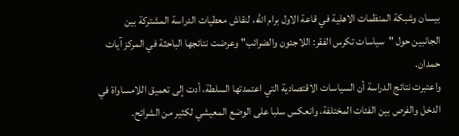بيسان وشبكة المنظمات الاهلية في قاعة الاول برام الله، لنقاش معطيات الدراسة المشتركة بين الجانبين حول "سياسات تكرس الفقر: اللاجئون والضرائب" وعرضت نتائجها الباحثة في المركز آيات حمدان.
واعتبرت نتائج الدراسة أن السياسات الاقتصادية التي اعتمدتها السلطة، أدت إلى تعميق اللامساواة في الدخل والفرص بين الفئات المختلفة، وانعكس سلبا على الوضع المعيشي لكثير من الشرائح.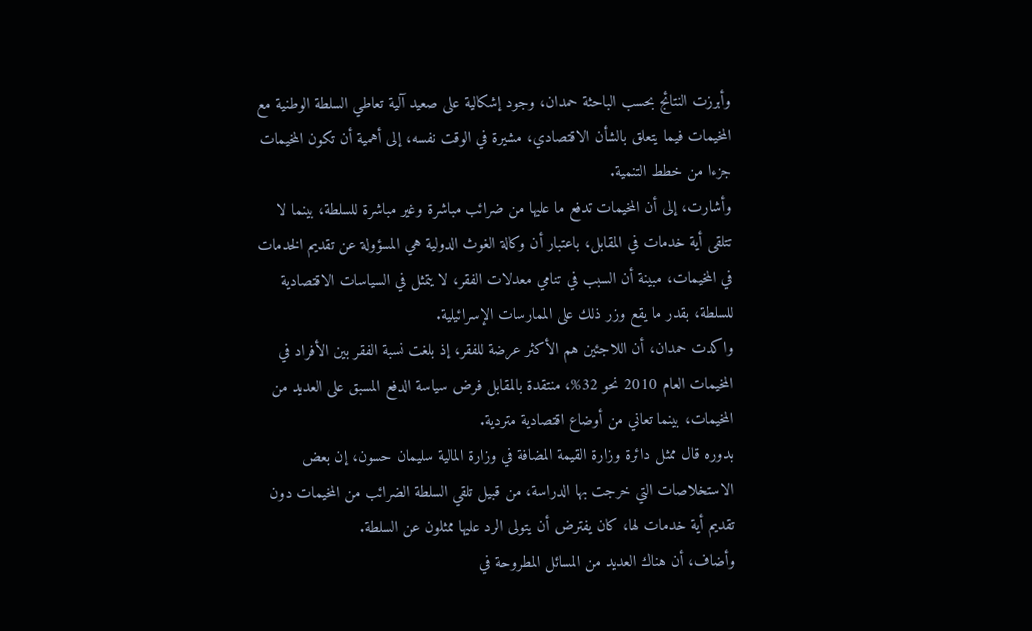وأبرزت النتائج بحسب الباحثة حمدان، وجود إشكالية على صعيد آلية تعاطي السلطة الوطنية مع المخيمات فيما يتعلق بالشأن الاقتصادي، مشيرة في الوقت نفسه، إلى أهمية أن تكون المخيمات جزءا من خطط التنمية.
وأشارت، إلى أن المخيمات تدفع ما عليها من ضرائب مباشرة وغير مباشرة للسلطة، بينما لا تتلقى أية خدمات في المقابل، باعتبار أن وكالة الغوث الدولية هي المسؤولة عن تقديم الخدمات في المخيمات، مبينة أن السبب في تنامي معدلات الفقر، لا يتمثل في السياسات الاقتصادية للسلطة، بقدر ما يقع وزر ذلك على الممارسات الإسرائيلية.
واكدت حمدان، أن اللاجئين هم الأكثر عرضة للفقر، إذ بلغت نسبة الفقر بين الأفراد في المخيمات العام 2010 نحو 32%، منتقدة بالمقابل فرض سياسة الدفع المسبق على العديد من المخيمات، بينما تعاني من أوضاع اقتصادية متردية.
بدوره قال ممثل دائرة وزارة القيمة المضافة في وزارة المالية سليمان حسون، إن بعض الاستخلاصات التي خرجت بها الدراسة، من قبيل تلقي السلطة الضرائب من المخيمات دون تقديم أية خدمات لها، كان يفترض أن يتولى الرد عليها ممثلون عن السلطة.
وأضاف، أن هناك العديد من المسائل المطروحة في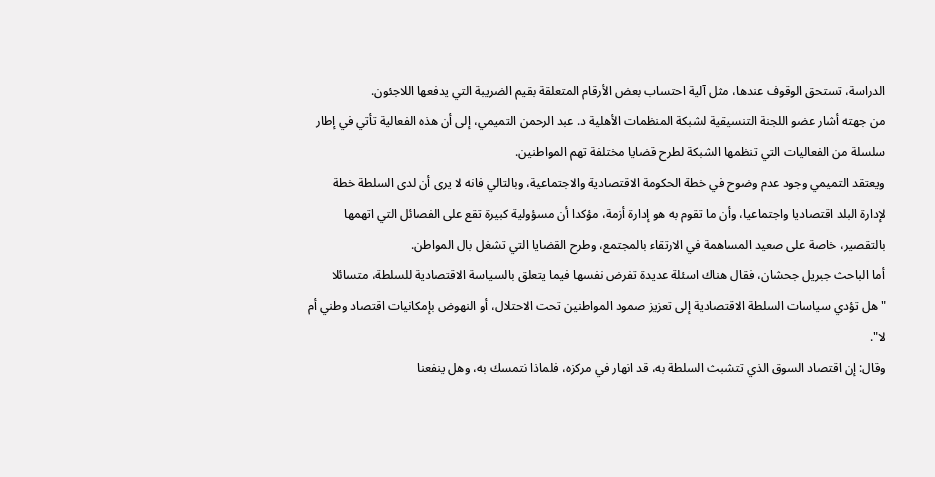الدراسة، تستحق الوقوف عندها، مثل آلية احتساب بعض الأرقام المتعلقة بقيم الضريبة التي يدفعها اللاجئون.
من جهته أشار عضو اللجنة التنسيقية لشبكة المنظمات الأهلية د. عبد الرحمن التميمي، إلى أن هذه الفعالية تأتي في إطار سلسلة من الفعاليات التي تنظمها الشبكة لطرح قضايا مختلفة تهم المواطنين.
ويعتقد التميمي وجود عدم وضوح في خطة الحكومة الاقتصادية والاجتماعية، وبالتالي فانه لا يرى أن لدى السلطة خطة لإدارة البلد اقتصاديا واجتماعيا، وأن ما تقوم به هو إدارة أزمة، مؤكدا أن مسؤولية كبيرة تقع على الفصائل التي اتهمها بالتقصير، خاصة على صعيد المساهمة في الارتقاء بالمجتمع، وطرح القضايا التي تشغل بال المواطن.
أما الباحث جبريل جحشان، فقال هناك اسئلة عديدة تفرض نفسها فيما يتعلق بالسياسة الاقتصادية للسلطة، متسائلا "هل تؤدي سياسات السلطة الاقتصادية إلى تعزيز صمود المواطنين تحت الاحتلال، أو النهوض بإمكانيات اقتصاد وطني أم لا".
وقال: إن اقتصاد السوق الذي تتشبث السلطة به، قد انهار في مركزه، فلماذا نتمسك به، وهل ينفعنا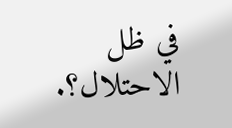في ظل الاحتلال؟.